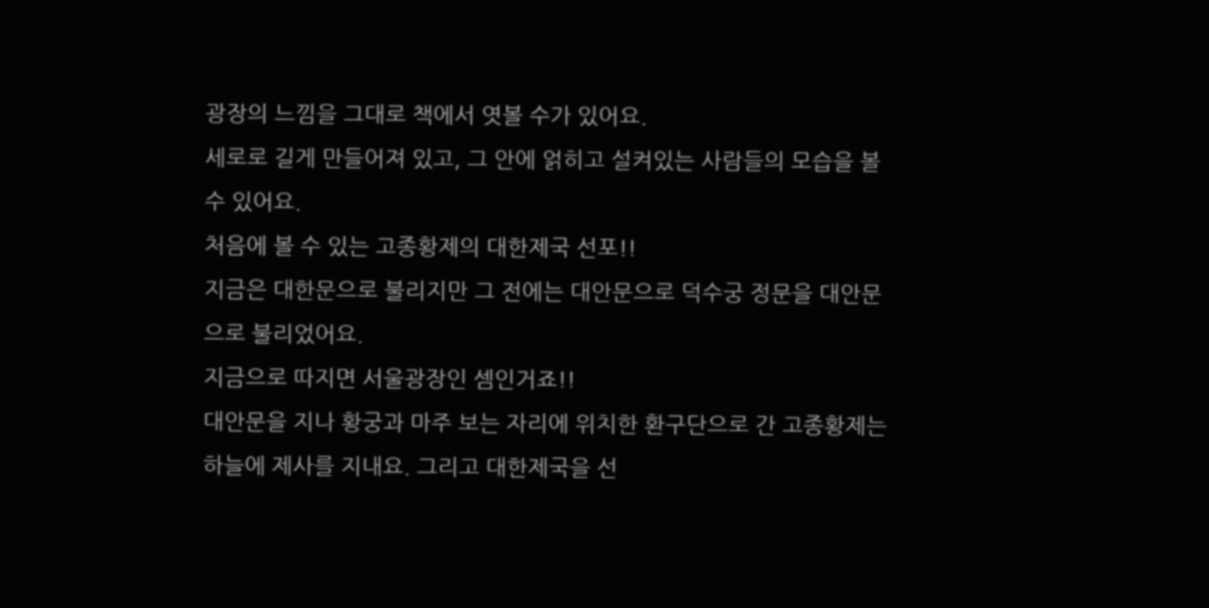광장의 느낌을 그대로 책에서 엿볼 수가 있어요.
세로로 길게 만들어져 있고, 그 안에 얽히고 설켜있는 사람들의 모습을 볼 수 있어요.
처음에 볼 수 있는 고종황제의 대한제국 선포!!
지금은 대한문으로 불리지만 그 전에는 대안문으로 덕수궁 정문을 대안문으로 불리었어요.
지금으로 따지면 서울광장인 셈인거죠!!
대안문을 지나 황궁과 마주 보는 자리에 위치한 환구단으로 간 고종황제는 하늘에 제사를 지내요. 그리고 대한제국을 선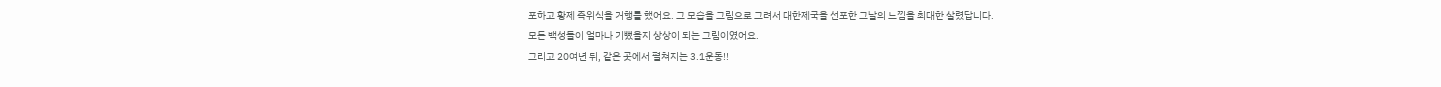포하고 황제 즉위식을 거행를 했어요. 그 모습을 그림으로 그려서 대한제국을 선포한 그날의 느낌을 최대한 살렸답니다.
모든 백성들이 얼마나 기뻤을지 상상이 되는 그림이였어요.
그리고 20여년 뒤, 같은 곳에서 펼쳐지는 3.1운동!!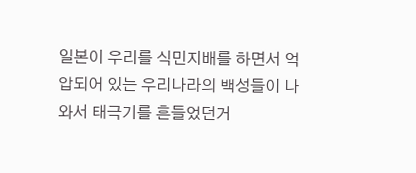일본이 우리를 식민지배를 하면서 억압되어 있는 우리나라의 백성들이 나와서 태극기를 흔들었던거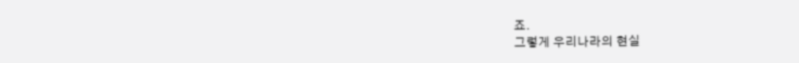죠.
그렇게 우리나라의 현실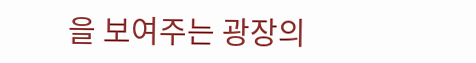을 보여주는 광장의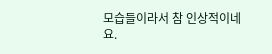모습들이라서 참 인상적이네요.